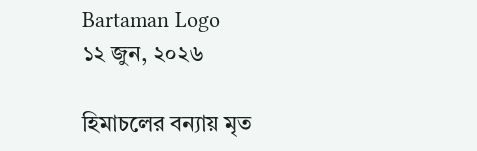Bartaman Logo
১২ জুন, ২০২৬

হিমাচলের বন্যায় মৃত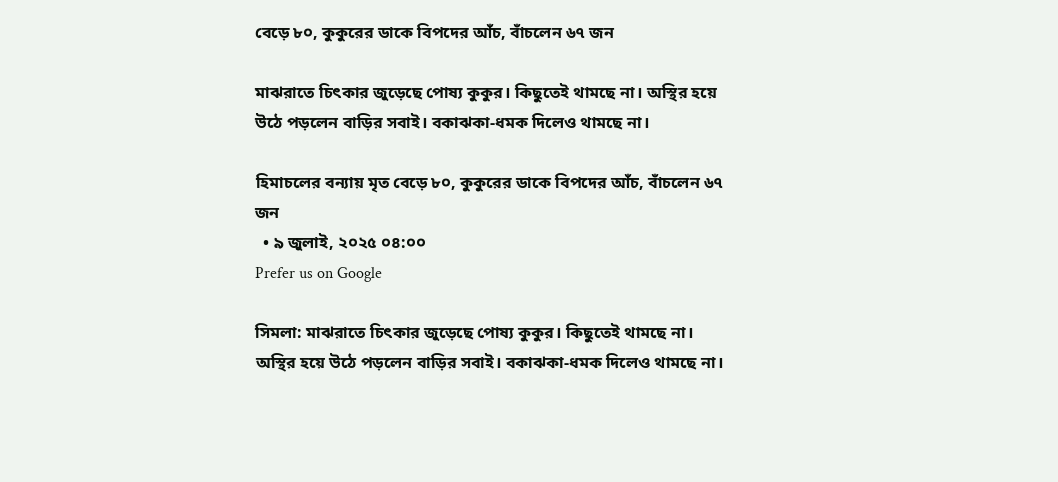বেড়ে ৮০, কুকুরের ডাকে বিপদের আঁচ, বাঁচলেন ৬৭ জন

মাঝরাতে চিৎকার জুড়েছে পোষ্য কুকুর। কিছুতেই থামছে না। অস্থির হয়ে উঠে পড়লেন বাড়ির সবাই। বকাঝকা-ধমক দিলেও থামছে না।

হিমাচলের বন্যায় মৃত বেড়ে ৮০, কুকুরের ডাকে বিপদের আঁচ, বাঁচলেন ৬৭ জন
  • ৯ জুলাই, ২০২৫ ০৪:০০
Prefer us on Google

সিমলা: মাঝরাতে চিৎকার জুড়েছে পোষ্য কুকুর। কিছুতেই থামছে না। অস্থির হয়ে উঠে পড়লেন বাড়ির সবাই। বকাঝকা-ধমক দিলেও থামছে না।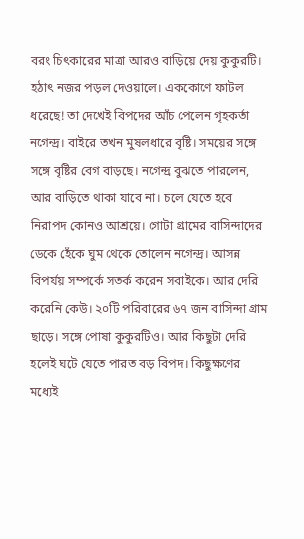বরং চিৎকারের মাত্রা আরও বাড়িয়ে দেয় কুকুরটি। হঠাৎ নজর পড়ল দেওয়ালে। এককোণে ফাটল ধরেছে! তা দেখেই বিপদের আঁচ পেলেন গৃহকর্তা নগেন্দ্র। বাইরে তখন মুষলধারে বৃষ্টি। সময়ের সঙ্গে সঙ্গে বৃষ্টির বেগ বাড়ছে। নগেন্দ্র বুঝতে পারলেন, আর বাড়িতে থাকা যাবে না। চলে যেতে হবে নিরাপদ কোনও আশ্রয়ে। গোটা গ্রামের বাসিন্দাদের ডেকে হেঁকে ঘুম থেকে তোলেন নগেন্দ্র। আসন্ন বিপর্যয় সম্পর্কে সতর্ক করেন সবাইকে। আর দেরি করেনি কেউ। ২০টি পরিবারের ৬৭ জন বাসিন্দা গ্রাম ছাড়ে। সঙ্গে পোষা কুকুরটিও। আর কিছুটা দেরি হলেই ঘটে যেতে পারত বড় বিপদ। কিছুক্ষণের মধ্যেই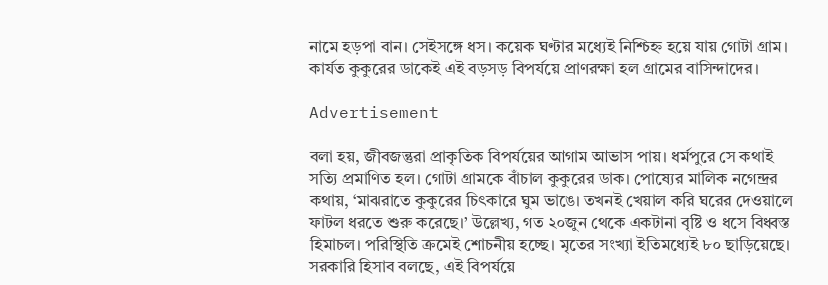নামে হড়পা বান। সেইসঙ্গে ধস। কয়েক ঘণ্টার মধ্যেই নিশ্চিহ্ন হয়ে যায় গোটা গ্রাম। কার্যত কুকুরের ডাকেই এই বড়সড় বিপর্যয়ে প্রাণরক্ষা হল গ্রামের বাসিন্দাদের।

Advertisement

বলা হয়, জীবজন্তুরা প্রাকৃতিক বিপর্যয়ের আগাম আভাস পায়। ধর্মপুরে সে কথাই সত্যি প্রমাণিত হল। গোটা গ্রামকে বাঁচাল কুকুরের ডাক। পোষ্যের মালিক নগেন্দ্রর কথায়, ‘মাঝরাতে কুকুরের চিৎকারে ঘুম ভাঙে। তখনই খেয়াল করি ঘরের দেওয়ালে ফাটল ধরতে শুরু করেছে।’ উল্লেখ্য, গত ২০জুন থেকে একটানা বৃষ্টি ও ধসে বিধ্বস্ত হিমাচল। পরিস্থিতি ক্রমেই শোচনীয় হচ্ছে। মৃতের সংখ্যা ইতিমধ্যেই ৮০ ছাড়িয়েছে। সরকারি হিসাব বলছে, এই বিপর্যয়ে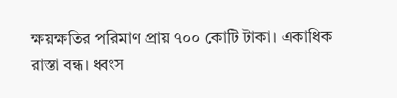ক্ষয়ক্ষতির পরিমাণ প্রায় ৭০০ কোটি টাকা। একাধিক রাস্তা বন্ধ। ধ্বংস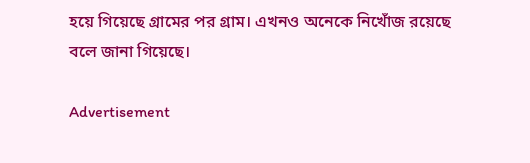হয়ে গিয়েছে গ্রামের পর গ্রাম। এখনও অনেকে নিখোঁজ রয়েছে বলে জানা গিয়েছে।

Advertisement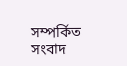সম্পর্কিত সংবাদ